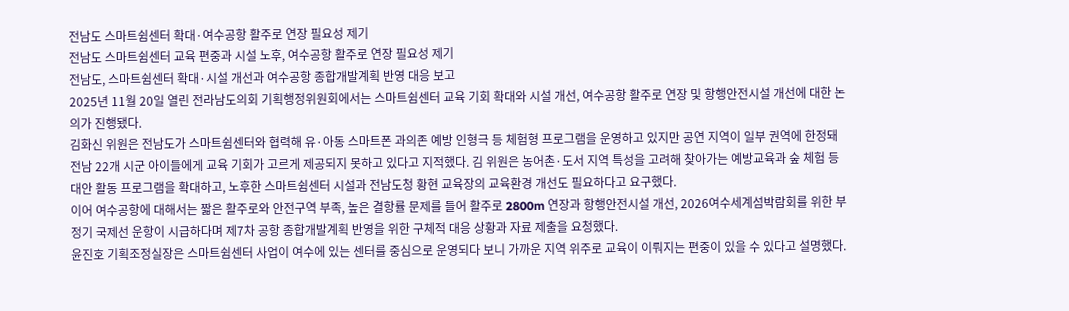전남도 스마트쉼센터 확대·여수공항 활주로 연장 필요성 제기
전남도 스마트쉼센터 교육 편중과 시설 노후, 여수공항 활주로 연장 필요성 제기
전남도, 스마트쉼센터 확대·시설 개선과 여수공항 종합개발계획 반영 대응 보고
2025년 11월 20일 열린 전라남도의회 기획행정위원회에서는 스마트쉼센터 교육 기회 확대와 시설 개선, 여수공항 활주로 연장 및 항행안전시설 개선에 대한 논의가 진행됐다.
김화신 위원은 전남도가 스마트쉼센터와 협력해 유·아동 스마트폰 과의존 예방 인형극 등 체험형 프로그램을 운영하고 있지만 공연 지역이 일부 권역에 한정돼 전남 22개 시군 아이들에게 교육 기회가 고르게 제공되지 못하고 있다고 지적했다. 김 위원은 농어촌·도서 지역 특성을 고려해 찾아가는 예방교육과 숲 체험 등 대안 활동 프로그램을 확대하고, 노후한 스마트쉼센터 시설과 전남도청 황현 교육장의 교육환경 개선도 필요하다고 요구했다.
이어 여수공항에 대해서는 짧은 활주로와 안전구역 부족, 높은 결항률 문제를 들어 활주로 2800m 연장과 항행안전시설 개선, 2026여수세계섬박람회를 위한 부정기 국제선 운항이 시급하다며 제7차 공항 종합개발계획 반영을 위한 구체적 대응 상황과 자료 제출을 요청했다.
윤진호 기획조정실장은 스마트쉼센터 사업이 여수에 있는 센터를 중심으로 운영되다 보니 가까운 지역 위주로 교육이 이뤄지는 편중이 있을 수 있다고 설명했다.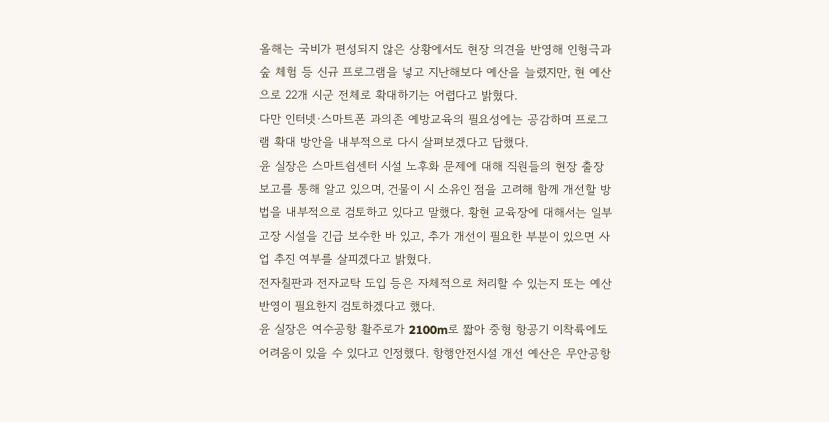올해는 국비가 편성되지 않은 상황에서도 현장 의견을 반영해 인형극과 숲 체험 등 신규 프로그램을 넣고 지난해보다 예산을 늘렸지만, 현 예산으로 22개 시군 전체로 확대하기는 어렵다고 밝혔다.
다만 인터넷·스마트폰 과의존 예방교육의 필요성에는 공감하며 프로그램 확대 방안을 내부적으로 다시 살펴보겠다고 답했다.
윤 실장은 스마트쉼센터 시설 노후화 문제에 대해 직원들의 현장 출장 보고를 통해 알고 있으며, 건물이 시 소유인 점을 고려해 함께 개선할 방법을 내부적으로 검토하고 있다고 말했다. 황현 교육장에 대해서는 일부 고장 시설을 긴급 보수한 바 있고, 추가 개선이 필요한 부분이 있으면 사업 추진 여부를 살피겠다고 밝혔다.
전자칠판과 전자교탁 도입 등은 자체적으로 처리할 수 있는지 또는 예산 반영이 필요한지 검토하겠다고 했다.
윤 실장은 여수공항 활주로가 2100m로 짧아 중형 항공기 이착륙에도 어려움이 있을 수 있다고 인정했다. 항행안전시설 개선 예산은 무안공항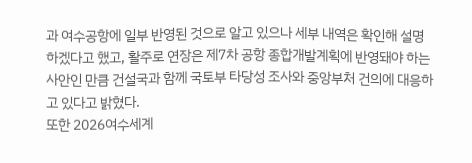과 여수공항에 일부 반영된 것으로 알고 있으나 세부 내역은 확인해 설명하겠다고 했고, 활주로 연장은 제7차 공항 종합개발계획에 반영돼야 하는 사안인 만큼 건설국과 함께 국토부 타당성 조사와 중앙부처 건의에 대응하고 있다고 밝혔다.
또한 2026여수세계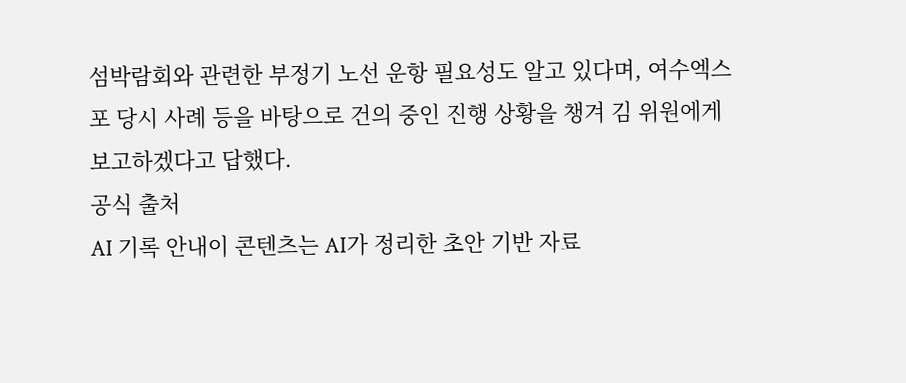섬박람회와 관련한 부정기 노선 운항 필요성도 알고 있다며, 여수엑스포 당시 사례 등을 바탕으로 건의 중인 진행 상황을 챙겨 김 위원에게 보고하겠다고 답했다.
공식 출처
AI 기록 안내이 콘텐츠는 AI가 정리한 초안 기반 자료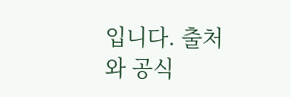입니다. 출처와 공식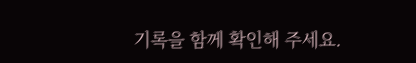기록을 함께 확인해 주세요.